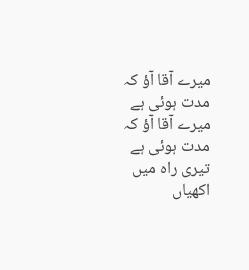میرے آقا آؤ کہ مدت ہوئی ہے
میرے آقا آؤ کہ مدت ہوئی ہے تیری راہ میں اکھیاں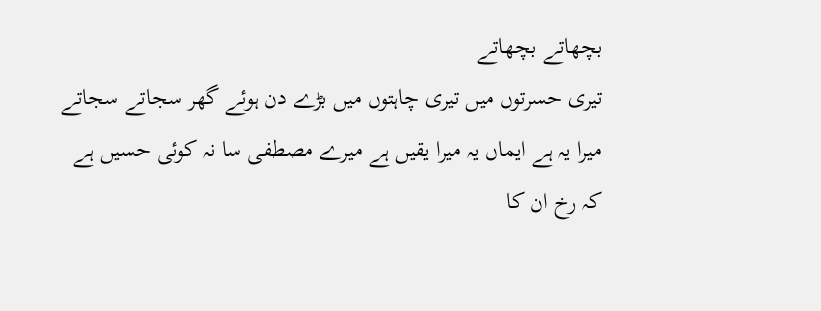بچھاتے بچھاتے
تیری حسرتوں میں تیری چاہتوں میں بڑے دن ہوئے گھر سجاتے سجاتے
میرا یہ ہے ایماں یہ میرا یقیں ہے میرے مصطفی سا نہ کوئی حسیں ہے
کہ رخ ان کا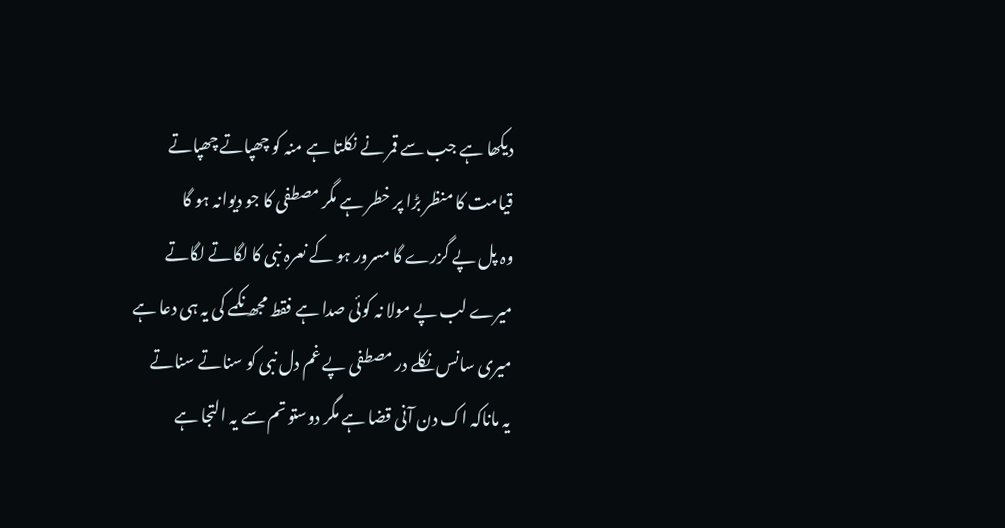دیکھا ہے جب سے قمر نے نکلتا ہے منہ کو چھپاتے چھپاتے
قیامت کا منظر بڑا پر خطر ہے مگر مصطفی کا جو دیوانہ ہو گا
وہ پل پے گزرے گا مسرور ہو کے نعرہ نبی کا لگاتے لگاتے
میرے لب پے مولا نہ کوئی صدا ہے فقط مجھ نکمے کی یہ ہی دعا ہے
میری سانس نکلے در مصطفی پے غم دل نبی کو سناتے سناتے
یہ ماناکہ اک دن آنی قضا ہے مگر دوستو تم سے یہ التجا ہے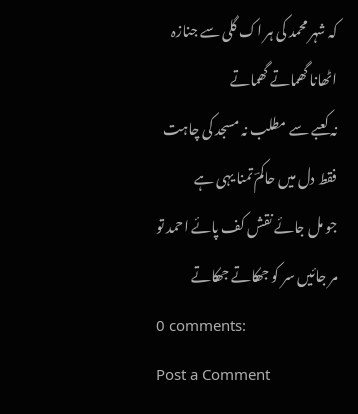کہ شہر محمد کی ہر اک گلی سے جنازہ اٹھانا گھماتے گھماتے
نہ کعبے سے مطلب نہ مسجد کی چاہت فقط دل میں حاکمؔ تمنا یہی ہے
جو مل جائے نقش کف پائے احمد تو مر جائیں سر کو جھکاتے جھکاتے
0 comments:
Post a Comment